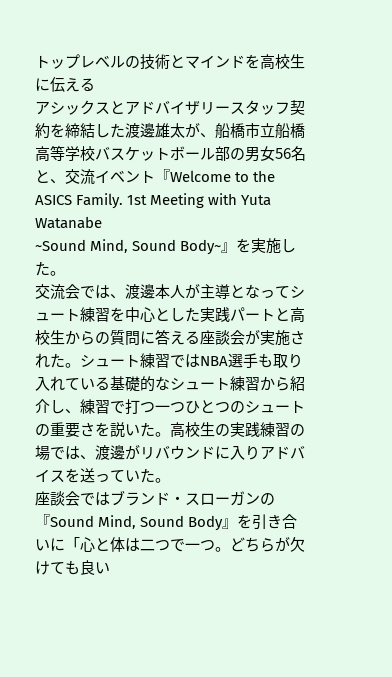トップレベルの技術とマインドを高校生に伝える
アシックスとアドバイザリースタッフ契約を締結した渡邊雄太が、船橋市立船橋高等学校バスケットボール部の男女56名と、交流イベント『Welcome to the ASICS Family. 1st Meeting with Yuta Watanabe
~Sound Mind, Sound Body~』を実施した。
交流会では、渡邊本人が主導となってシュート練習を中心とした実践パートと高校生からの質問に答える座談会が実施された。シュート練習ではNBA選手も取り入れている基礎的なシュート練習から紹介し、練習で打つ一つひとつのシュートの重要さを説いた。高校生の実践練習の場では、渡邊がリバウンドに入りアドバイスを送っていた。
座談会ではブランド・スローガンの『Sound Mind, Sound Body』を引き合いに「心と体は二つで一つ。どちらが欠けても良い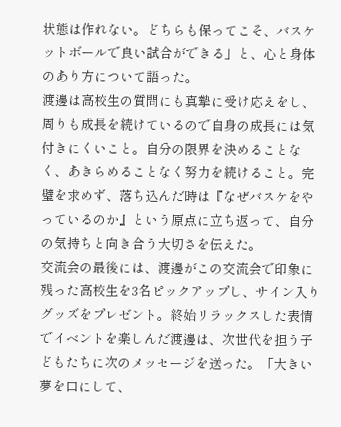状態は作れない。どちらも保ってこそ、バスケットボールで良い試合ができる」と、心と身体のあり方について語った。
渡邊は高校生の質問にも真摯に受け応えをし、周りも成長を続けているので自身の成長には気付きにくいこと。自分の限界を決めることなく、あきらめることなく努力を続けること。完璧を求めず、落ち込んだ時は『なぜバスケをやっているのか』という原点に立ち返って、自分の気持ちと向き合う大切さを伝えた。
交流会の最後には、渡邊がこの交流会で印象に残った高校生を3名ピックアップし、サイン入りグッズをプレゼント。終始リラックスした表情でイベントを楽しんだ渡邊は、次世代を担う子どもたちに次のメッセージを送った。「大きい夢を口にして、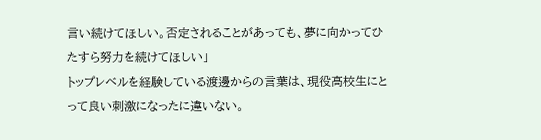言い続けてほしい。否定されることがあっても、夢に向かってひたすら努力を続けてほしい」
トップレベルを経験している渡邊からの言葉は、現役高校生にとって良い刺激になったに違いない。